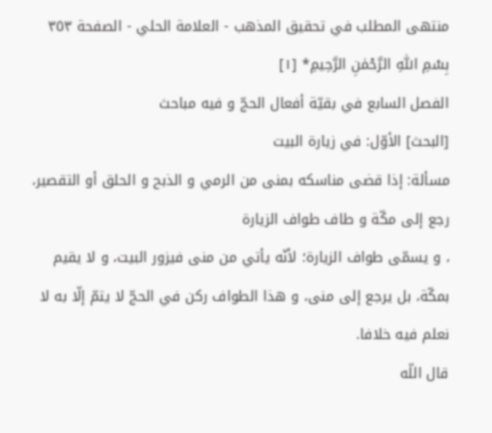منتهى المطلب في تحقيق المذهب - العلامة الحلي - الصفحة ٣٥٣
بِسْمِ اللّٰهِ الرَّحْمٰنِ الرَّحِيمِ* [١]
الفصل السابع في بقيّة أفعال الحجّ و فيه مباحث
[البحث] الأوّل: في زيارة البيت
مسألة: إذا قضى مناسكه بمنى من الرمي و الذبح و الحلق أو التقصير، رجع إلى مكّة و طاف طواف الزيارة
، و يسمّى طواف الزيارة؛ لأنّه يأتي من منى فيزور البيت، و لا يقيم بمكّة، بل يرجع إلى منى، و هذا الطواف ركن في الحجّ لا يتمّ إلّا به لا نعلم فيه خلافا.
قال اللّه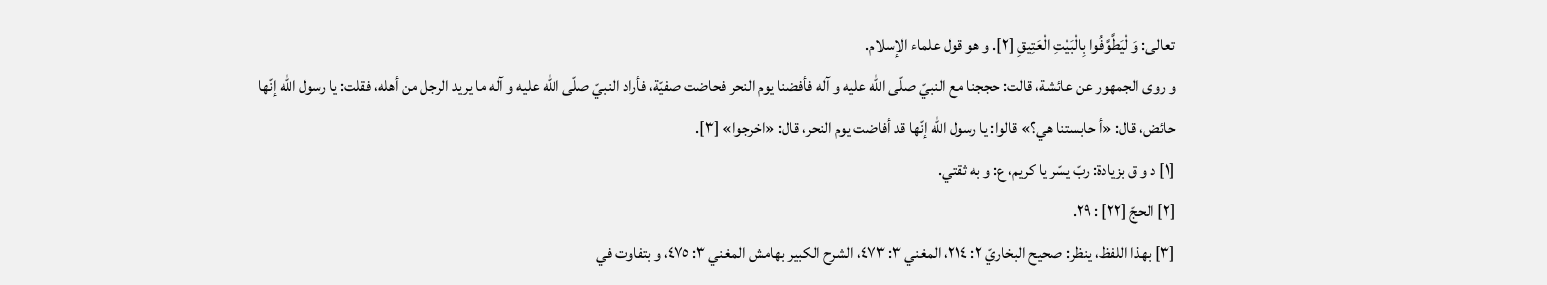تعالى: وَ لْيَطَّوَّفُوا بِالْبَيْتِ الْعَتِيقِ [٢]. و هو قول علماء الإسلام.
و روى الجمهور عن عائشة، قالت: حججنا مع النبيّ صلّى اللّه عليه و آله فأفضنا يوم النحر فحاضت صفيّة، فأراد النبيّ صلّى اللّه عليه و آله ما يريد الرجل من أهله، فقلت: يا رسول اللّه إنّها حائض، قال: «أ حابستنا هي؟» قالوا: يا رسول اللّه إنّها قد أفاضت يوم النحر، قال: «اخرجوا» [٣].
[١] د و ق بزيادة: ربّ يسّر يا كريم، ع: و به ثقتي.
[٢] الحجّ [٢٢] : ٢٩.
[٣] بهذا اللفظ، ينظر: صحيح البخاريّ ٢: ٢١٤، المغني ٣: ٤٧٣، الشرح الكبير بهامش المغني ٣: ٤٧٥، و بتفاوت في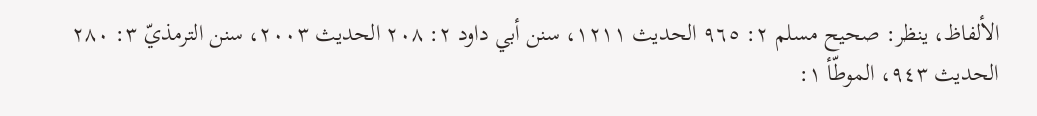الألفاظ، ينظر: صحيح مسلم ٢: ٩٦٥ الحديث ١٢١١، سنن أبي داود ٢: ٢٠٨ الحديث ٢٠٠٣، سنن الترمذيّ ٣: ٢٨٠ الحديث ٩٤٣، الموطّأ ١: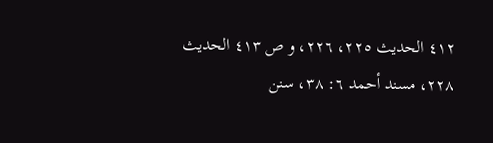٤١٢ الحديث ٢٢٥، ٢٢٦، و ص ٤١٣ الحديث ٢٢٨، مسند أحمد ٦: ٣٨، سنن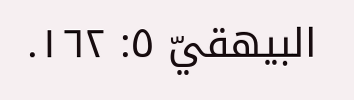البيهقيّ ٥: ١٦٢.